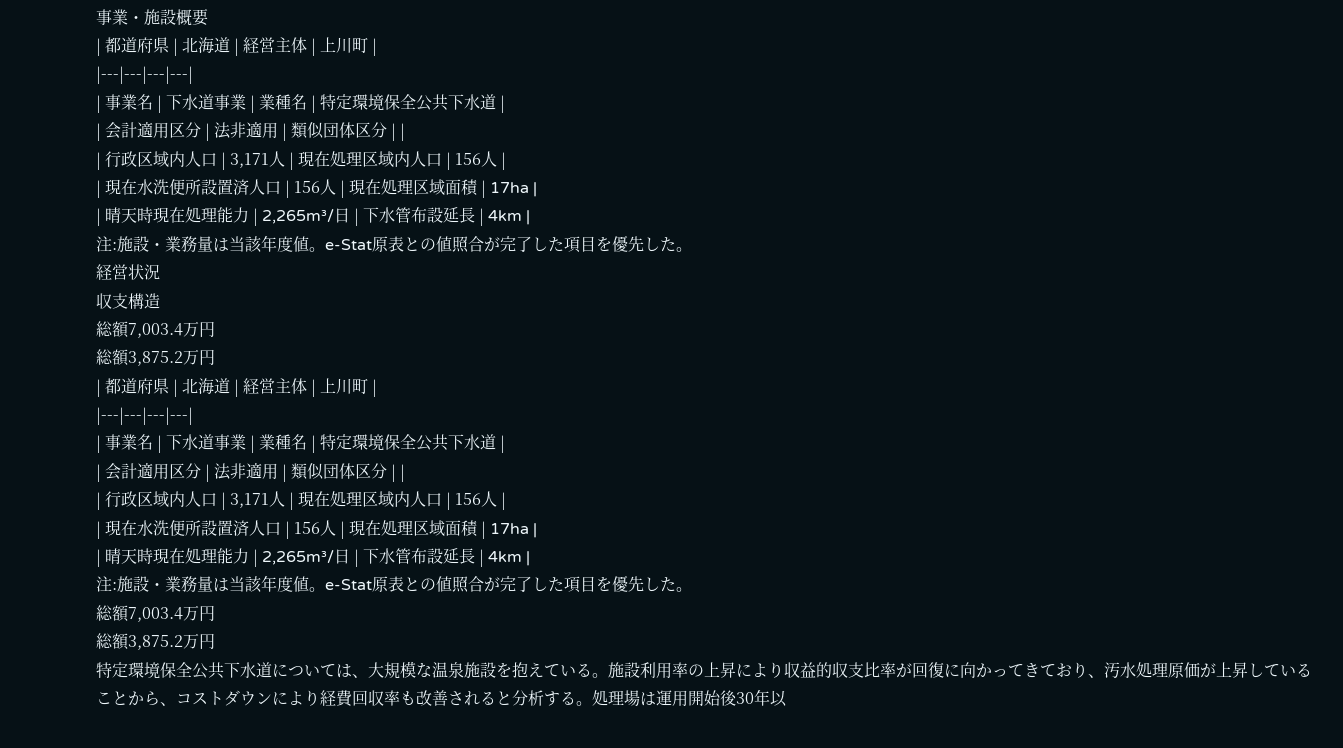事業・施設概要
| 都道府県 | 北海道 | 経営主体 | 上川町 |
|---|---|---|---|
| 事業名 | 下水道事業 | 業種名 | 特定環境保全公共下水道 |
| 会計適用区分 | 法非適用 | 類似団体区分 | |
| 行政区域内人口 | 3,171人 | 現在処理区域内人口 | 156人 |
| 現在水洗便所設置済人口 | 156人 | 現在処理区域面積 | 17ha |
| 晴天時現在処理能力 | 2,265m³/日 | 下水管布設延長 | 4km |
注:施設・業務量は当該年度値。e-Stat原表との値照合が完了した項目を優先した。
経営状況
収支構造
総額7,003.4万円
総額3,875.2万円
| 都道府県 | 北海道 | 経営主体 | 上川町 |
|---|---|---|---|
| 事業名 | 下水道事業 | 業種名 | 特定環境保全公共下水道 |
| 会計適用区分 | 法非適用 | 類似団体区分 | |
| 行政区域内人口 | 3,171人 | 現在処理区域内人口 | 156人 |
| 現在水洗便所設置済人口 | 156人 | 現在処理区域面積 | 17ha |
| 晴天時現在処理能力 | 2,265m³/日 | 下水管布設延長 | 4km |
注:施設・業務量は当該年度値。e-Stat原表との値照合が完了した項目を優先した。
総額7,003.4万円
総額3,875.2万円
特定環境保全公共下水道については、大規模な温泉施設を抱えている。施設利用率の上昇により収益的収支比率が回復に向かってきており、汚水処理原価が上昇していることから、コストダウンにより経費回収率も改善されると分析する。処理場は運用開始後30年以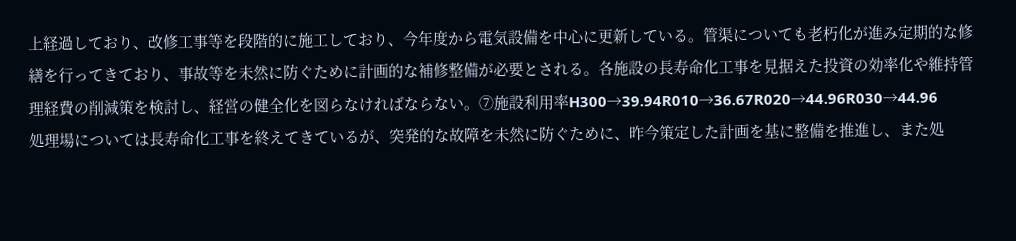上経過しており、改修工事等を段階的に施工しており、今年度から電気設備を中心に更新している。管渠についても老朽化が進み定期的な修繕を行ってきており、事故等を未然に防ぐために計画的な補修整備が必要とされる。各施設の長寿命化工事を見据えた投資の効率化や維持管理経費の削減策を検討し、経営の健全化を図らなければならない。⑦施設利用率H300→39.94R010→36.67R020→44.96R030→44.96
処理場については長寿命化工事を終えてきているが、突発的な故障を未然に防ぐために、昨今策定した計画を基に整備を推進し、また処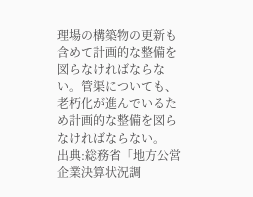理場の構築物の更新も含めて計画的な整備を図らなければならない。管渠についても、老朽化が進んでいるため計画的な整備を図らなければならない。
出典:総務省「地方公営企業決算状況調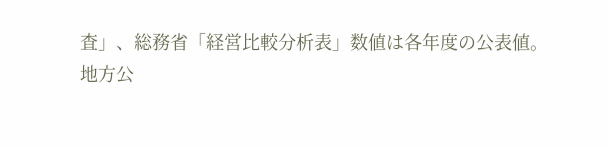査」、総務省「経営比較分析表」数値は各年度の公表値。
地方公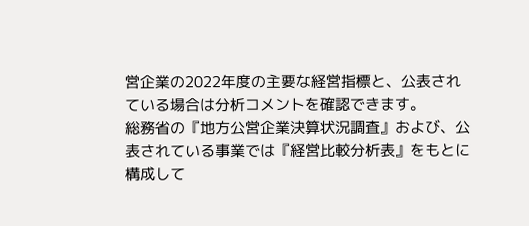営企業の2022年度の主要な経営指標と、公表されている場合は分析コメントを確認できます。
総務省の『地方公営企業決算状況調査』および、公表されている事業では『経営比較分析表』をもとに構成して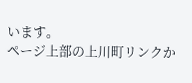います。
ページ上部の上川町リンクか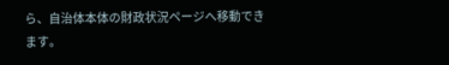ら、自治体本体の財政状況ページへ移動できます。